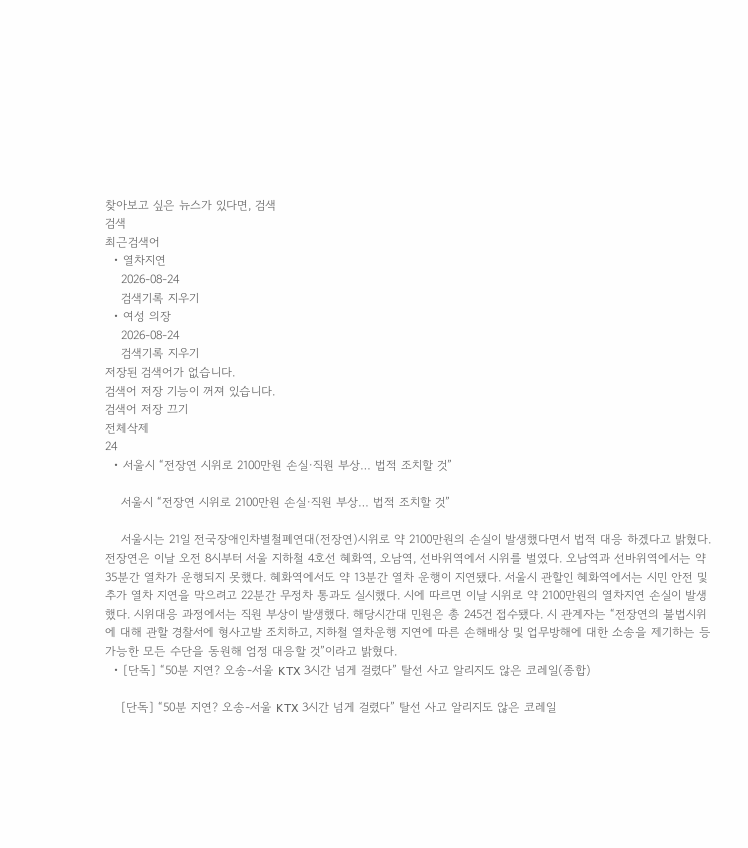찾아보고 싶은 뉴스가 있다면, 검색
검색
최근검색어
  • 열차지연
    2026-08-24
    검색기록 지우기
  • 여성 의장
    2026-08-24
    검색기록 지우기
저장된 검색어가 없습니다.
검색어 저장 기능이 꺼져 있습니다.
검색어 저장 끄기
전체삭제
24
  • 서울시 “전장연 시위로 2100만원 손실·직원 부상… 법적 조치할 것”

    서울시 “전장연 시위로 2100만원 손실·직원 부상… 법적 조치할 것”

    서울시는 21일 전국장애인차별철폐연대(전장연)시위로 약 2100만원의 손실이 발생했다면서 법적 대응 하겠다고 밝혔다. 전장연은 이날 오전 8시부터 서울 지하철 4호선 혜화역, 오남역, 선바위역에서 시위를 벌였다. 오남역과 선바위역에서는 약 35분간 열차가 운행되지 못했다. 혜화역에서도 약 13분간 열차 운행이 지연됐다. 서울시 관할인 혜화역에서는 시민 안전 및 추가 열차 지연을 막으려고 22분간 무정차 통과도 실시했다. 시에 따르면 이날 시위로 약 2100만원의 열차지연 손실이 발생했다. 시위대응 과정에서는 직원 부상이 발생했다. 해당시간대 민원은 총 245건 접수됐다. 시 관계자는 “전장연의 불법시위에 대해 관할 경찰서에 형사고발 조치하고, 지하철 열차운행 지연에 따른 손해배상 및 업무방해에 대한 소송을 제기하는 등 가능한 모든 수단을 동원해 엄정 대응할 것”이라고 밝혔다.
  • [단독] “50분 지연? 오송-서울 KTX 3시간 넘게 걸렸다” 탈선 사고 알리지도 않은 코레일(종합)

    [단독] “50분 지연? 오송-서울 KTX 3시간 넘게 걸렸다” 탈선 사고 알리지도 않은 코레일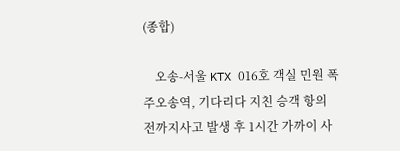(종합)

    오송-서울 KTX 016호 객실 민원 폭주오송역, 기다리다 지친 승객 항의 전까지사고 발생 후 1시간 가까이 사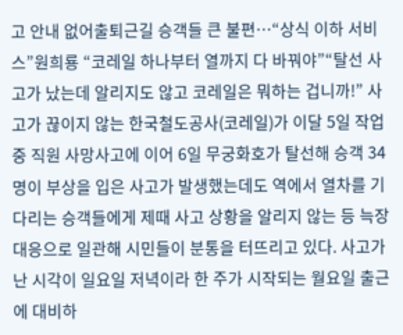고 안내 없어출퇴근길 승객들 큰 불편…“상식 이하 서비스”원희룡 “코레일 하나부터 열까지 다 바꿔야”“탈선 사고가 났는데 알리지도 않고 코레일은 뭐하는 겁니까!” 사고가 끊이지 않는 한국철도공사(코레일)가 이달 5일 작업 중 직원 사망사고에 이어 6일 무궁화호가 탈선해 승객 34명이 부상을 입은 사고가 발생했는데도 역에서 열차를 기다리는 승객들에게 제때 사고 상황을 알리지 않는 등 늑장 대응으로 일관해 시민들이 분통을 터뜨리고 있다. 사고가 난 시각이 일요일 저녁이라 한 주가 시작되는 월요일 출근에 대비하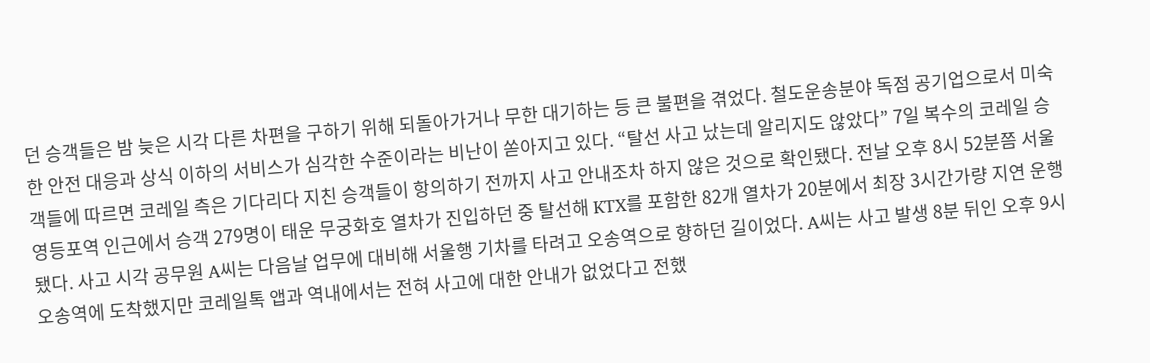던 승객들은 밤 늦은 시각 다른 차편을 구하기 위해 되돌아가거나 무한 대기하는 등 큰 불편을 겪었다. 철도운송분야 독점 공기업으로서 미숙한 안전 대응과 상식 이하의 서비스가 심각한 수준이라는 비난이 쏟아지고 있다. “탈선 사고 났는데 알리지도 않았다” 7일 복수의 코레일 승객들에 따르면 코레일 측은 기다리다 지친 승객들이 항의하기 전까지 사고 안내조차 하지 않은 것으로 확인됐다. 전날 오후 8시 52분쯤 서울 영등포역 인근에서 승객 279명이 태운 무궁화호 열차가 진입하던 중 탈선해 KTX를 포함한 82개 열차가 20분에서 최장 3시간가량 지연 운행됐다. 사고 시각 공무원 A씨는 다음날 업무에 대비해 서울행 기차를 타려고 오송역으로 향하던 길이었다. A씨는 사고 발생 8분 뒤인 오후 9시 오송역에 도착했지만 코레일톡 앱과 역내에서는 전혀 사고에 대한 안내가 없었다고 전했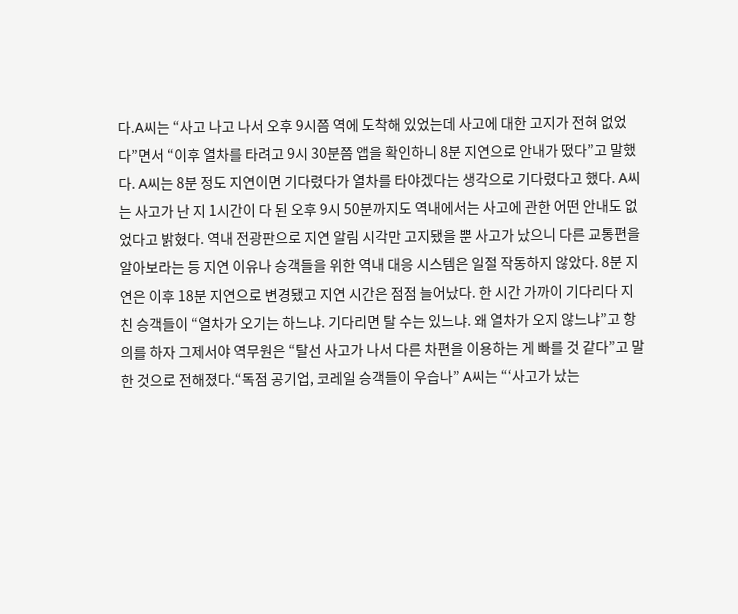다.A씨는 “사고 나고 나서 오후 9시쯤 역에 도착해 있었는데 사고에 대한 고지가 전혀 없었다”면서 “이후 열차를 타려고 9시 30분쯤 앱을 확인하니 8분 지연으로 안내가 떴다”고 말했다. A씨는 8분 정도 지연이면 기다렸다가 열차를 타야겠다는 생각으로 기다렸다고 했다. A씨는 사고가 난 지 1시간이 다 된 오후 9시 50분까지도 역내에서는 사고에 관한 어떤 안내도 없었다고 밝혔다. 역내 전광판으로 지연 알림 시각만 고지됐을 뿐 사고가 났으니 다른 교통편을 알아보라는 등 지연 이유나 승객들을 위한 역내 대응 시스템은 일절 작동하지 않았다. 8분 지연은 이후 18분 지연으로 변경됐고 지연 시간은 점점 늘어났다. 한 시간 가까이 기다리다 지친 승객들이 “열차가 오기는 하느냐. 기다리면 탈 수는 있느냐. 왜 열차가 오지 않느냐”고 항의를 하자 그제서야 역무원은 “탈선 사고가 나서 다른 차편을 이용하는 게 빠를 것 같다”고 말한 것으로 전해졌다.“독점 공기업, 코레일 승객들이 우습나” A씨는 “‘사고가 났는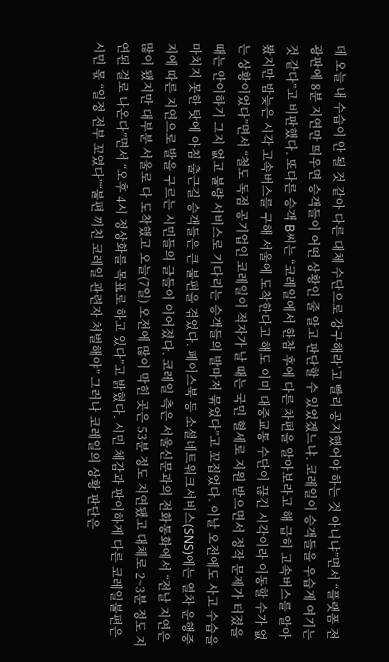데 오늘 내 수습이 안 될 것 같아 다른 대체 수단으로 강구해라’고 빨리 공지했어야 하는 것 아니냐”면서 “플랫폼 전광판에 8분 지연만 띄우면 승객들이 어떤 상황인 줄 알고 판단할 수 있었겠느냐. 코레일이 승객들을 우습게 여기는 것 같다”고 비판했다. 또다른 승객 B씨는 “코레일에서 한참 후에 다른 차편을 알아보라고 해 급히 고속버스를 알아봤지만 밤늦은 시각 고속버스를 구해 서울에 도착한다고 해도 이미 대중교통 수단이 끊긴 시각이라 이동할 수가 없는 상황이었다”면서 “철도 독점 공기업인 코레일이 적자가 날 때는 국민 혈세로 지원 받으면서 정작 문제가 터졌을 때는 안이하기 그지 없고 불량 서비스로 기다리는 승객들의 발마저 묶었다”고 꼬집었다. 이날 오전에도 사고 수습을 마치지 못한 탓에 아침 출근길 승객들은 큰 불편을 겪었다. 페이스북 등 소셜네트워크서비스(SNS)에는 열차 운행중지에 따른 지연으로 발을 구르는 시민들의 글들이 이어졌다. 코레일 측은 서울신문과의 전화통화에서 “전날 지연은 많이 됐지만 대부분 서울로 다 도착했고 오늘(7일) 오전에 많이 막힌 곳은 53분 정도 지연됐고 대체로 2~3분 정도 지연된 걸로 나온다”면서 “오후 4시 정상화를 목표로 하고 있다”고 밝혔다. 시민 체감과 판이하게 다른 코레일불편은 시민 몫 “일정 전부 꼬였다”“불편 끼친 코레일 관련자 처벌해야” 그러나 코레일의 상황 판단은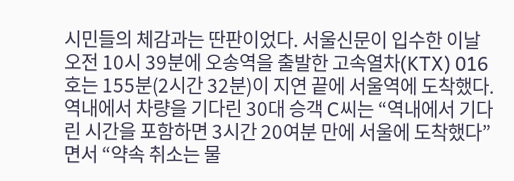시민들의 체감과는 딴판이었다. 서울신문이 입수한 이날 오전 10시 39분에 오송역을 출발한 고속열차(KTX) 016호는 155분(2시간 32분)이 지연 끝에 서울역에 도착했다.   역내에서 차량을 기다린 30대 승객 C씨는 “역내에서 기다린 시간을 포함하면 3시간 20여분 만에 서울에 도착했다”면서 “약속 취소는 물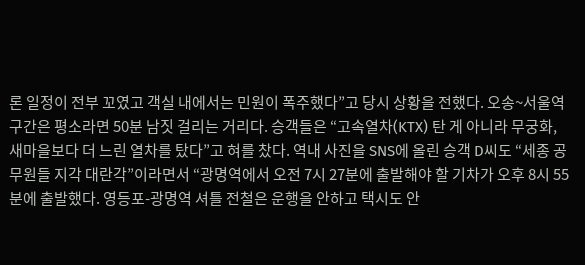론 일정이 전부 꼬였고 객실 내에서는 민원이 폭주했다”고 당시 상황을 전했다. 오송~서울역 구간은 평소라면 50분 남짓 걸리는 거리다. 승객들은 “고속열차(KTX) 탄 게 아니라 무궁화, 새마을보다 더 느린 열차를 탔다”고 혀를 찼다. 역내 사진을 SNS에 올린 승객 D씨도 “세종 공무원들 지각 대란각”이라면서 “광명역에서 오전 7시 27분에 출발해야 할 기차가 오후 8시 55분에 출발했다. 영등포-광명역 셔틀 전철은 운행을 안하고 택시도 안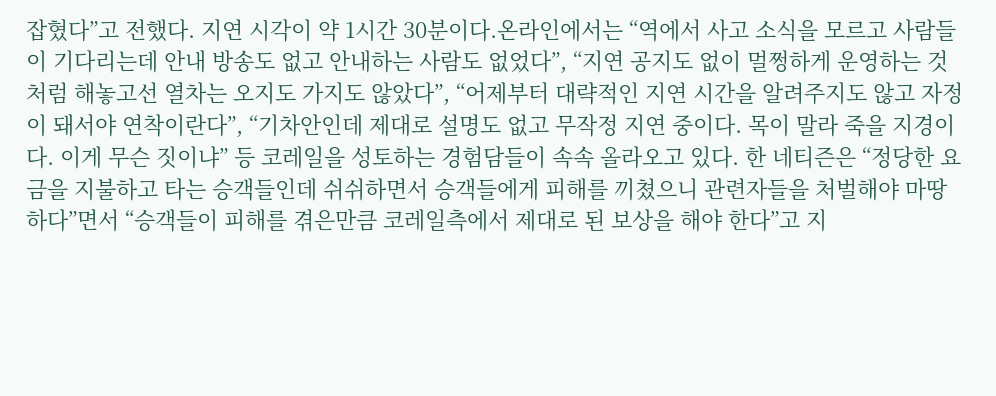잡혔다”고 전했다. 지연 시각이 약 1시간 30분이다.온라인에서는 “역에서 사고 소식을 모르고 사람들이 기다리는데 안내 방송도 없고 안내하는 사람도 없었다”, “지연 공지도 없이 멀쩡하게 운영하는 것처럼 해놓고선 열차는 오지도 가지도 않았다”, “어제부터 대략적인 지연 시간을 알려주지도 않고 자정이 돼서야 연착이란다”, “기차안인데 제대로 설명도 없고 무작정 지연 중이다. 목이 말라 죽을 지경이다. 이게 무슨 짓이냐” 등 코레일을 성토하는 경험담들이 속속 올라오고 있다. 한 네티즌은 “정당한 요금을 지불하고 타는 승객들인데 쉬쉬하면서 승객들에게 피해를 끼쳤으니 관련자들을 처벌해야 마땅하다”면서 “승객들이 피해를 겪은만큼 코레일측에서 제대로 된 보상을 해야 한다”고 지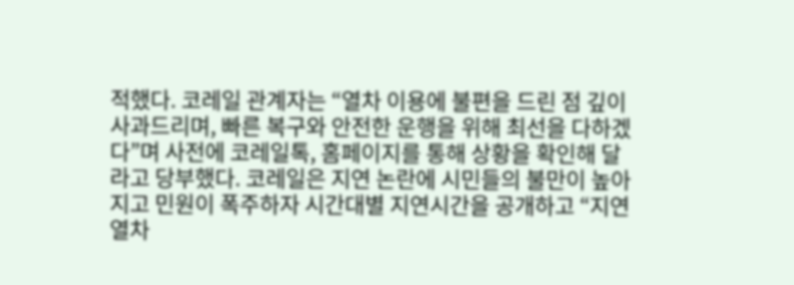적했다. 코레일 관계자는 “열차 이용에 불편을 드린 점 깊이 사과드리며, 빠른 복구와 안전한 운행을 위해 최선을 다하겠다”며 사전에 코레일톡, 홈페이지를 통해 상황을 확인해 달라고 당부했다. 코레일은 지연 논란에 시민들의 불만이 높아지고 민원이 폭주하자 시간대별 지연시간을 공개하고 “지연 열차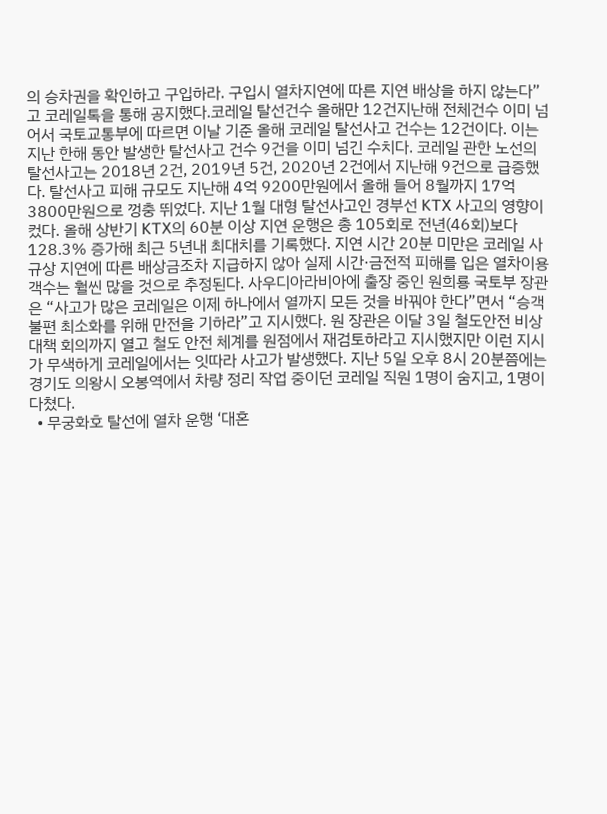의 승차권을 확인하고 구입하라. 구입시 열차지연에 따른 지연 배상을 하지 않는다”고 코레일톡을 통해 공지했다.코레일 탈선건수 올해만 12건지난해 전체건수 이미 넘어서 국토교통부에 따르면 이날 기준 올해 코레일 탈선사고 건수는 12건이다. 이는 지난 한해 동안 발생한 탈선사고 건수 9건을 이미 넘긴 수치다. 코레일 관한 노선의 탈선사고는 2018년 2건, 2019년 5건, 2020년 2건에서 지난해 9건으로 급증했다. 탈선사고 피해 규모도 지난해 4억 9200만원에서 올해 들어 8월까지 17억 3800만원으로 껑충 뛰었다. 지난 1월 대형 탈선사고인 경부선 KTX 사고의 영향이 컸다. 올해 상반기 KTX의 60분 이상 지연 운행은 총 105회로 전년(46회)보다 128.3% 증가해 최근 5년내 최대치를 기록했다. 지연 시간 20분 미만은 코레일 사규상 지연에 따른 배상금조차 지급하지 않아 실제 시간·금전적 피해를 입은 열차이용객수는 훨씬 많을 것으로 추정된다. 사우디아라비아에 출장 중인 원희룡 국토부 장관은 “사고가 많은 코레일은 이제 하나에서 열까지 모든 것을 바꿔야 한다”면서 “승객 불편 최소화를 위해 만전을 기하라”고 지시했다. 원 장관은 이달 3일 철도안전 비상대책 회의까지 열고 철도 안전 체계를 원점에서 재검토하라고 지시했지만 이런 지시가 무색하게 코레일에서는 잇따라 사고가 발생했다. 지난 5일 오후 8시 20분쯤에는 경기도 의왕시 오봉역에서 차량 정리 작업 중이던 코레일 직원 1명이 숨지고, 1명이 다쳤다.
  • 무궁화호 탈선에 열차 운행 ‘대혼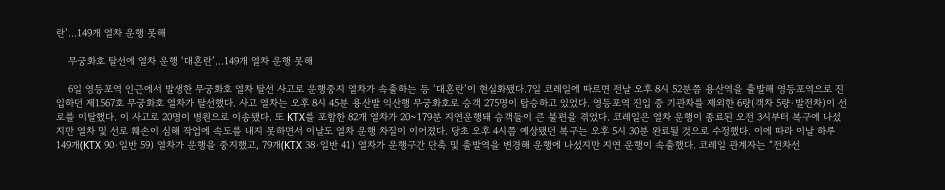란’…149개 열차 운행 못해

    무궁화호 탈선에 열차 운행 ‘대혼란’…149개 열차 운행 못해

    6일 영등포역 인근에서 발생한 무궁화호 열차 탈선 사고로 운행중지 열차가 속출하는 등 ‘대혼란’이 현실화됐다.7일 코레일에 따르면 전날 오후 8시 52분쯤 용산역을 출발해 영등포역으로 진입하던 제1567호 무궁화호 열차가 탈선했다. 사고 열차는 오후 8시 45분 용산발 익산행 무궁화호로 승객 275명이 탑승하고 있었다. 영등포역 진입 중 기관차를 제외한 6량(객차 5량·발전차)이 선로를 이탈했다. 이 사고로 20명이 병원으로 이송됐다. 또 KTX를 포함한 82개 열차가 20~179분 지연운행돼 승객들이 큰 불편을 겪었다. 코레일은 열차 운행이 종료된 오전 3시부터 복구에 나섰지만 열차 및 선로 훼손이 심해 작업에 속도를 내지 못하면서 이날도 열차 운행 차질이 이어졌다. 당초 오후 4시쯤 예상됐던 복구는 오후 5시 30분 완료될 것으로 수정했다. 이에 따라 이날 하루 149개(KTX 90·일반 59) 열차가 운행을 중지했고, 79개(KTX 38·일반 41) 열차가 운행구간 단축 및 출발역을 변경해 운행에 나섰지만 지연 운행이 속출했다. 코레일 관계자는 “전차선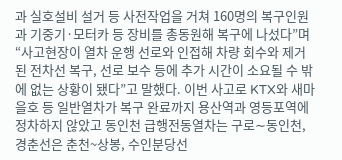과 실호설비 설거 등 사전작업을 거쳐 160명의 복구인원과 기중기·모터카 등 장비를 총동원해 복구에 나섰다”며 “사고현장이 열차 운행 선로와 인접해 차량 회수와 제거된 전차선 복구, 선로 보수 등에 추가 시간이 소요될 수 밖에 없는 상황이 됐다”고 말했다. 이번 사고로 KTX와 새마을호 등 일반열차가 복구 완료까지 용산역과 영등포역에 정차하지 않았고 동인천 급행전동열차는 구로∼동인천, 경춘선은 춘천~상봉, 수인분당선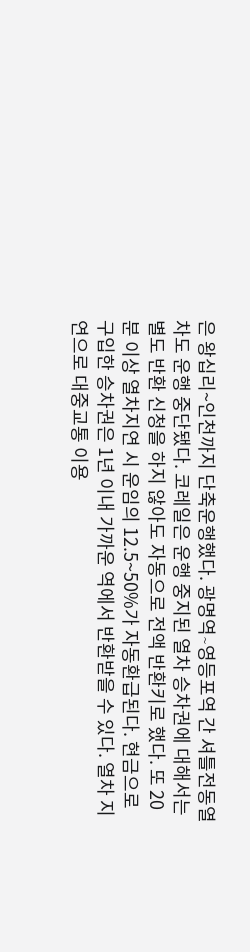은 왕십리~인천까지 단축운행했다. 광명역∼영등포역 간 셔틀전동열차도 운행 중단됐다. 코레일은 운행 중지된 열차 승차권에 대해서는 별도 반환 신청을 하지 않아도 자동으로 전액 반환키로 했다. 또 20분 이상 열차지연 시 운임의 12.5~50%가 자동환급된다. 현금으로 구입한 승차권은 1년 이내 가까운 역에서 반환받을 수 있다. 열차 지연으로 대중교통 이용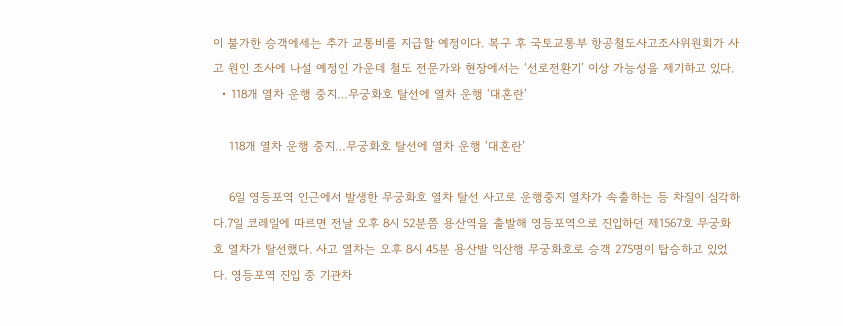이 불가한 승객에세는 추가 교통비를 지급할 예정이다. 복구 후 국토교통부 항공철도사고조사위원회가 사고 원인 조사에 나설 예정인 가운데 철도 전문가와 현장에서는 ‘선로전환기’ 이상 가능성을 제기하고 있다.
  • 118개 열차 운행 중지…무궁화호 탈선에 열차 운행 ‘대혼란’

    118개 열차 운행 중지…무궁화호 탈선에 열차 운행 ‘대혼란’

    6일 영등포역 인근에서 발생한 무궁화호 열차 탈선 사고로 운행중지 열차가 속출하는 등 차질이 심각하다.7일 코레일에 따르면 전날 오후 8시 52분쯤 용산역을 출발해 영등포역으로 진입하던 제1567호 무궁화호 열차가 탈선했다. 사고 열차는 오후 8시 45분 용산발 익산행 무궁화호로 승객 275명이 탑승하고 있었다. 영등포역 진입 중 기관차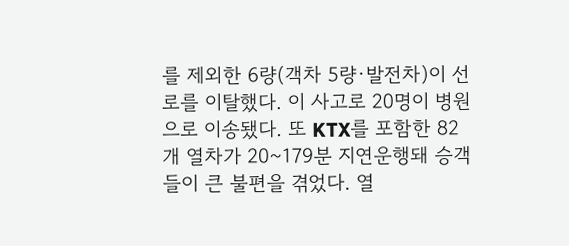를 제외한 6량(객차 5량·발전차)이 선로를 이탈했다. 이 사고로 20명이 병원으로 이송됐다. 또 KTX를 포함한 82개 열차가 20~179분 지연운행돼 승객들이 큰 불편을 겪었다. 열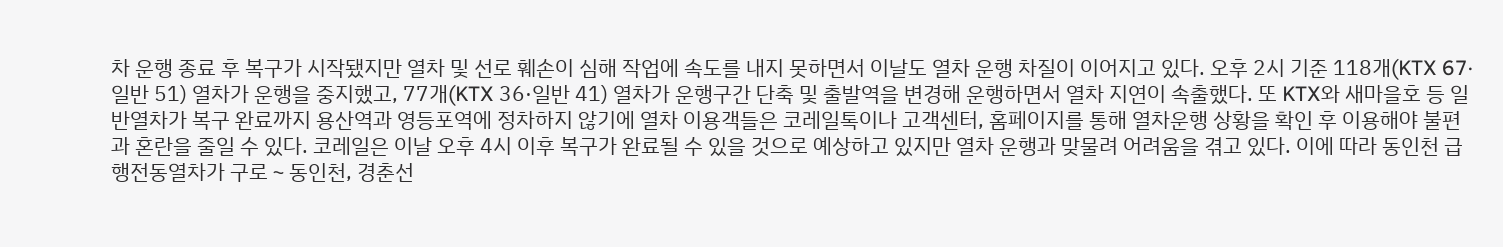차 운행 종료 후 복구가 시작됐지만 열차 및 선로 훼손이 심해 작업에 속도를 내지 못하면서 이날도 열차 운행 차질이 이어지고 있다. 오후 2시 기준 118개(KTX 67·일반 51) 열차가 운행을 중지했고, 77개(KTX 36·일반 41) 열차가 운행구간 단축 및 출발역을 변경해 운행하면서 열차 지연이 속출했다. 또 KTX와 새마을호 등 일반열차가 복구 완료까지 용산역과 영등포역에 정차하지 않기에 열차 이용객들은 코레일톡이나 고객센터, 홈페이지를 통해 열차운행 상황을 확인 후 이용해야 불편과 혼란을 줄일 수 있다. 코레일은 이날 오후 4시 이후 복구가 완료될 수 있을 것으로 예상하고 있지만 열차 운행과 맞물려 어려움을 겪고 있다. 이에 따라 동인천 급행전동열차가 구로∼동인천, 경춘선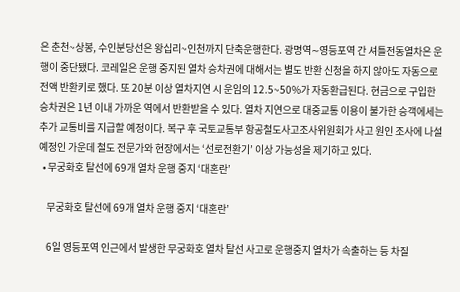은 춘천~상봉, 수인분당선은 왕십리~인천까지 단축운행한다. 광명역∼영등포역 간 셔틀전동열차은 운행이 중단됐다. 코레일은 운행 중지된 열차 승차권에 대해서는 별도 반환 신청을 하지 않아도 자동으로 전액 반환키로 했다. 또 20분 이상 열차지연 시 운임의 12.5~50%가 자동환급된다. 현금으로 구입한 승차권은 1년 이내 가까운 역에서 반환받을 수 있다. 열차 지연으로 대중교통 이용이 불가한 승객에세는 추가 교통비를 지급할 예정이다. 복구 후 국토교통부 항공철도사고조사위원회가 사고 원인 조사에 나설 예정인 가운데 철도 전문가와 현장에서는 ‘선로전환기’ 이상 가능성을 제기하고 있다.
  • 무궁화호 탈선에 69개 열차 운행 중지 ‘대혼란’

    무궁화호 탈선에 69개 열차 운행 중지 ‘대혼란’

    6일 영등포역 인근에서 발생한 무궁화호 열차 탈선 사고로 운행중지 열차가 속출하는 등 차질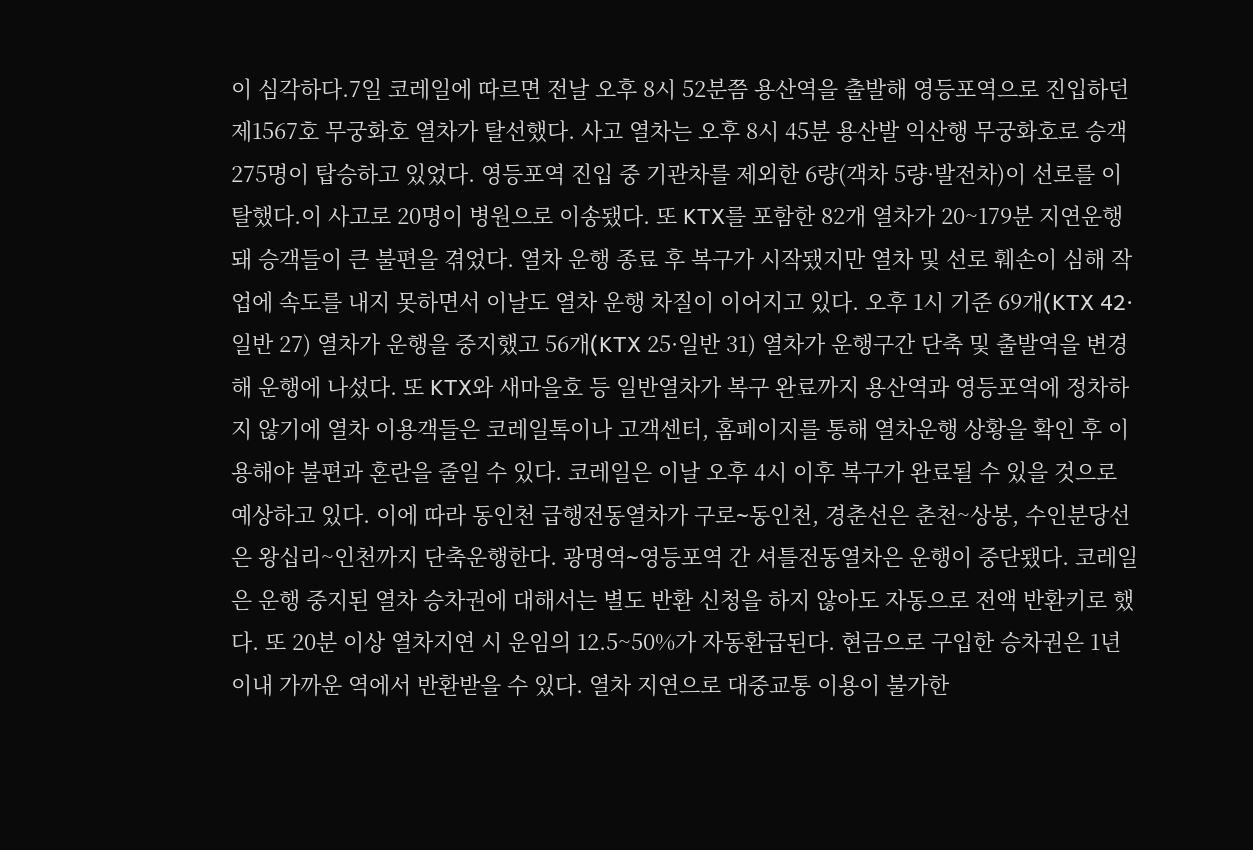이 심각하다.7일 코레일에 따르면 전날 오후 8시 52분쯤 용산역을 출발해 영등포역으로 진입하던 제1567호 무궁화호 열차가 탈선했다. 사고 열차는 오후 8시 45분 용산발 익산행 무궁화호로 승객 275명이 탑승하고 있었다. 영등포역 진입 중 기관차를 제외한 6량(객차 5량·발전차)이 선로를 이탈했다.이 사고로 20명이 병원으로 이송됐다. 또 KTX를 포함한 82개 열차가 20~179분 지연운행돼 승객들이 큰 불편을 겪었다. 열차 운행 종료 후 복구가 시작됐지만 열차 및 선로 훼손이 심해 작업에 속도를 내지 못하면서 이날도 열차 운행 차질이 이어지고 있다. 오후 1시 기준 69개(KTX 42·일반 27) 열차가 운행을 중지했고 56개(KTX 25·일반 31) 열차가 운행구간 단축 및 출발역을 변경해 운행에 나섰다. 또 KTX와 새마을호 등 일반열차가 복구 완료까지 용산역과 영등포역에 정차하지 않기에 열차 이용객들은 코레일톡이나 고객센터, 홈페이지를 통해 열차운행 상황을 확인 후 이용해야 불편과 혼란을 줄일 수 있다. 코레일은 이날 오후 4시 이후 복구가 완료될 수 있을 것으로 예상하고 있다. 이에 따라 동인천 급행전동열차가 구로∼동인천, 경춘선은 춘천~상봉, 수인분당선은 왕십리~인천까지 단축운행한다. 광명역∼영등포역 간 셔틀전동열차은 운행이 중단됐다. 코레일은 운행 중지된 열차 승차권에 대해서는 별도 반환 신청을 하지 않아도 자동으로 전액 반환키로 했다. 또 20분 이상 열차지연 시 운임의 12.5~50%가 자동환급된다. 현금으로 구입한 승차권은 1년 이내 가까운 역에서 반환받을 수 있다. 열차 지연으로 대중교통 이용이 불가한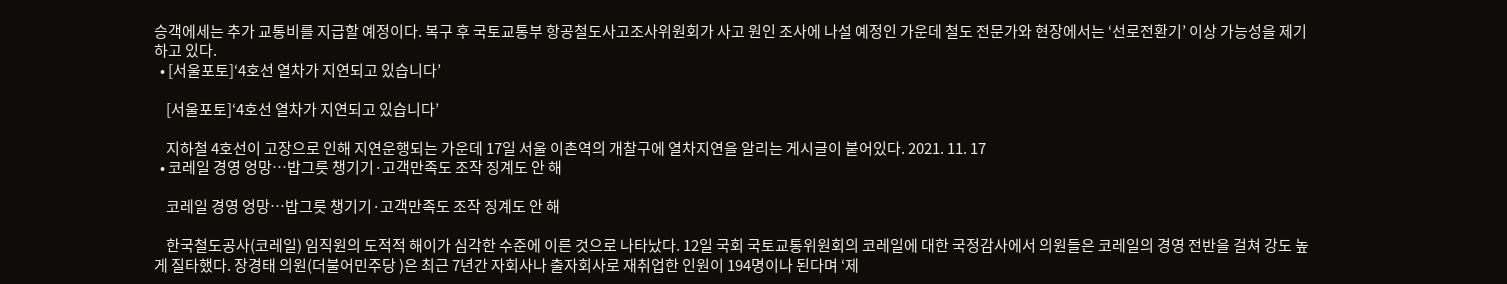승객에세는 추가 교통비를 지급할 예정이다. 복구 후 국토교통부 항공철도사고조사위원회가 사고 원인 조사에 나설 예정인 가운데 철도 전문가와 현장에서는 ‘선로전환기’ 이상 가능성을 제기하고 있다.
  • [서울포토]‘4호선 열차가 지연되고 있습니다’

    [서울포토]‘4호선 열차가 지연되고 있습니다’

    지하철 4호선이 고장으로 인해 지연운행되는 가운데 17일 서울 이촌역의 개찰구에 열차지연을 알리는 게시글이 붙어있다. 2021. 11. 17
  • 코레일 경영 엉망…밥그릇 챙기기·고객만족도 조작 징계도 안 해

    코레일 경영 엉망…밥그릇 챙기기·고객만족도 조작 징계도 안 해

    한국철도공사(코레일) 임직원의 도적적 해이가 심각한 수준에 이른 것으로 나타났다. 12일 국회 국토교통위원회의 코레일에 대한 국정감사에서 의원들은 코레일의 경영 전반을 걸쳐 강도 높게 질타했다. 장경태 의원(더불어민주당 )은 최근 7년간 자회사나 출자회사로 재취업한 인원이 194명이나 된다며 ‘제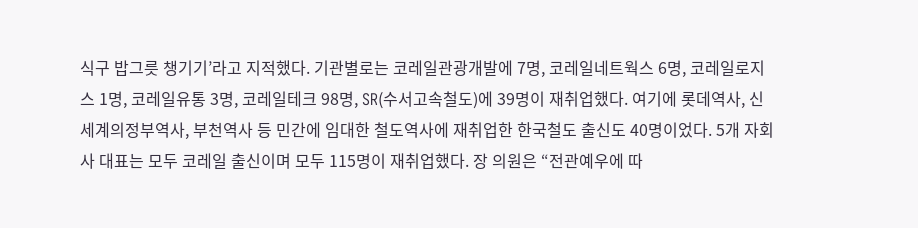식구 밥그릇 챙기기’라고 지적했다. 기관별로는 코레일관광개발에 7명, 코레일네트웍스 6명, 코레일로지스 1명, 코레일유통 3명, 코레일테크 98명, SR(수서고속철도)에 39명이 재취업했다. 여기에 롯데역사, 신세계의정부역사, 부천역사 등 민간에 임대한 철도역사에 재취업한 한국철도 출신도 40명이었다. 5개 자회사 대표는 모두 코레일 출신이며 모두 115명이 재취업했다. 장 의원은 “전관예우에 따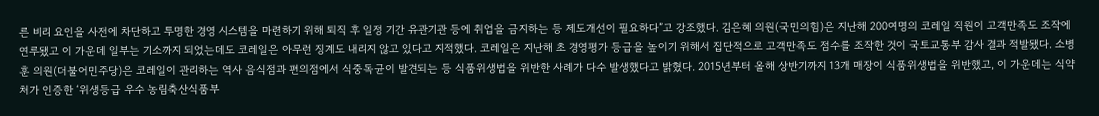른 비리 요인을 사전에 차단하고 투명한 경영 시스템을 마련하기 위해 퇴직 후 일정 기간 유관기관 등에 취업을 금지하는 등 제도개선이 필요하다”고 강조했다. 김은혜 의원(국민의힘)은 지난해 200여명의 코레일 직원이 고객만족도 조작에 연루됐고 이 가운데 일부는 기소까지 되었는데도 코레일은 아무런 징계도 내리지 않고 있다고 지적했다. 코레일은 지난해 초 경영평가 등급을 높이기 위해서 집단적으로 고객만족도 점수를 조작한 것이 국토교통부 감사 결과 적발됐다. 소병훈 의원(더불어민주당)은 코레일이 관리하는 역사 음식점과 편의점에서 식중독균이 발견되는 등 식품위생법을 위반한 사례가 다수 발생했다고 밝혔다. 2015년부터 올해 상반기까지 13개 매장이 식품위생법을 위반했고, 이 가운데는 식약처가 인증한 ‘위생등급 우수 농림축산식품부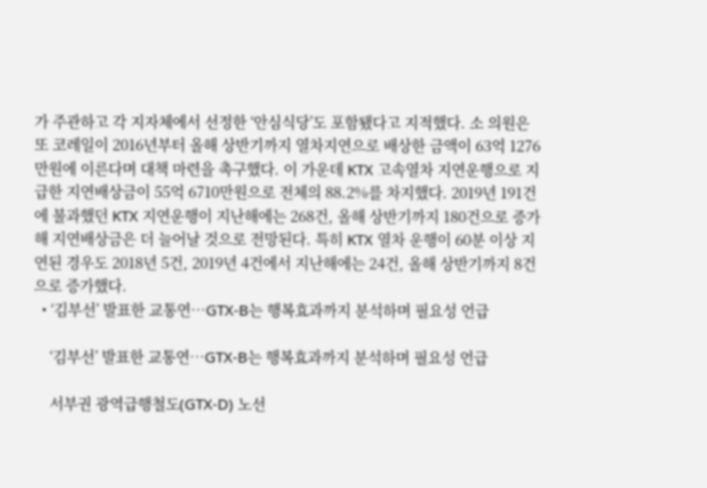가 주관하고 각 지자체에서 선정한 ‘안심식당’도 포함됐다고 지적했다. 소 의원은 또 코레일이 2016년부터 올해 상반기까지 열차지연으로 배상한 금액이 63억 1276만원에 이른다며 대책 마련을 촉구했다. 이 가운데 KTX 고속열차 지연운행으로 지급한 지연배상금이 55억 6710만원으로 전체의 88.2%를 차지했다. 2019년 191건에 불과했던 KTX 지연운행이 지난해에는 268건, 올해 상반기까지 180건으로 증가해 지연배상금은 더 늘어날 것으로 전망된다. 특히 KTX 열차 운행이 60분 이상 지연된 경우도 2018년 5건, 2019년 4건에서 지난해에는 24건, 올해 상반기까지 8건으로 증가했다.
  • ‘김부선’ 발표한 교통연…GTX-B는 행복효과까지 분석하며 필요성 언급

    ‘김부선’ 발표한 교통연…GTX-B는 행복효과까지 분석하며 필요성 언급

    서부권 광역급행철도(GTX-D) 노선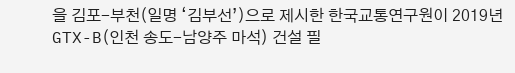을 김포-부천(일명 ‘김부선’)으로 제시한 한국교통연구원이 2019년 GTX-B(인천 송도-남양주 마석) 건설 필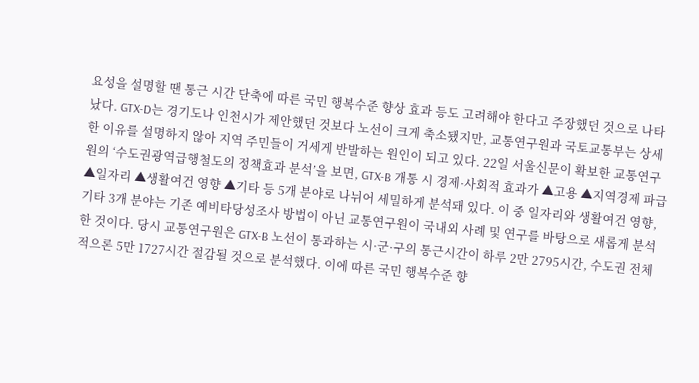요성을 설명할 땐 통근 시간 단축에 따른 국민 행복수준 향상 효과 등도 고려해야 한다고 주장했던 것으로 나타났다. GTX-D는 경기도나 인천시가 제안했던 것보다 노선이 크게 축소됐지만, 교통연구원과 국토교통부는 상세한 이유를 설명하지 않아 지역 주민들이 거세게 반발하는 원인이 되고 있다. 22일 서울신문이 확보한 교통연구원의 ‘수도권광역급행철도의 정책효과 분석’을 보면, GTX-B 개통 시 경제·사회적 효과가 ▲고용 ▲지역경제 파급 ▲일자리 ▲생활여건 영향 ▲기타 등 5개 분야로 나뉘어 세밀하게 분석돼 있다. 이 중 일자리와 생활여건 영향, 기타 3개 분야는 기존 예비타당성조사 방법이 아닌 교통연구원이 국내외 사례 및 연구를 바탕으로 새롭게 분석한 것이다. 당시 교통연구원은 GTX-B 노선이 통과하는 시·군·구의 통근시간이 하루 2만 2795시간, 수도권 전체적으론 5만 1727시간 절감될 것으로 분석했다. 이에 따른 국민 행복수준 향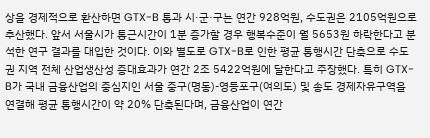상을 경제적으로 환산하면 GTX-B 통과 시·군·구는 연간 928억원, 수도권은 2105억원으로 추산했다. 앞서 서울시가 통근시간이 1분 증가할 경우 행복수준이 월 5653원 하락한다고 분석한 연구 결과를 대입한 것이다. 이와 별도로 GTX-B로 인한 평균 통행시간 단축으로 수도권 지역 전체 산업생산성 증대효과가 연간 2조 5422억원에 달한다고 주장했다. 특히 GTX-B가 국내 금융산업의 중심지인 서울 중구(명동)-영등포구(여의도) 및 송도 경제자유구역을 연결해 평균 통행시간이 약 20% 단축된다며, 금융산업이 연간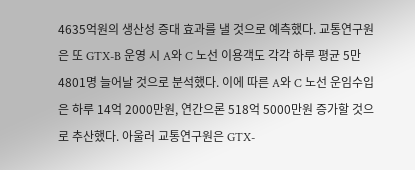4635억원의 생산성 증대 효과를 낼 것으로 예측했다. 교통연구원은 또 GTX-B 운영 시 A와 C 노선 이용객도 각각 하루 평균 5만 4801명 늘어날 것으로 분석했다. 이에 따른 A와 C 노선 운임수입은 하루 14억 2000만원, 연간으론 518억 5000만원 증가할 것으로 추산했다. 아울러 교통연구원은 GTX-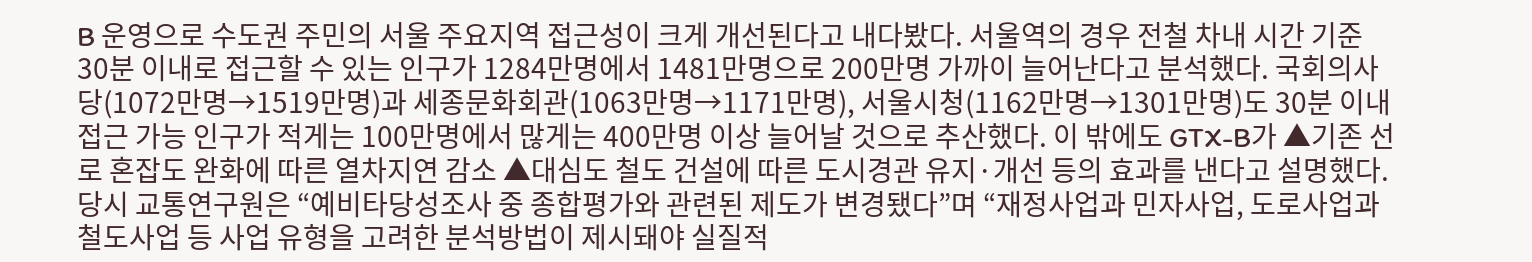B 운영으로 수도권 주민의 서울 주요지역 접근성이 크게 개선된다고 내다봤다. 서울역의 경우 전철 차내 시간 기준 30분 이내로 접근할 수 있는 인구가 1284만명에서 1481만명으로 200만명 가까이 늘어난다고 분석했다. 국회의사당(1072만명→1519만명)과 세종문화회관(1063만명→1171만명), 서울시청(1162만명→1301만명)도 30분 이내 접근 가능 인구가 적게는 100만명에서 많게는 400만명 이상 늘어날 것으로 추산했다. 이 밖에도 GTX-B가 ▲기존 선로 혼잡도 완화에 따른 열차지연 감소 ▲대심도 철도 건설에 따른 도시경관 유지·개선 등의 효과를 낸다고 설명했다. 당시 교통연구원은 “예비타당성조사 중 종합평가와 관련된 제도가 변경됐다”며 “재정사업과 민자사업, 도로사업과 철도사업 등 사업 유형을 고려한 분석방법이 제시돼야 실질적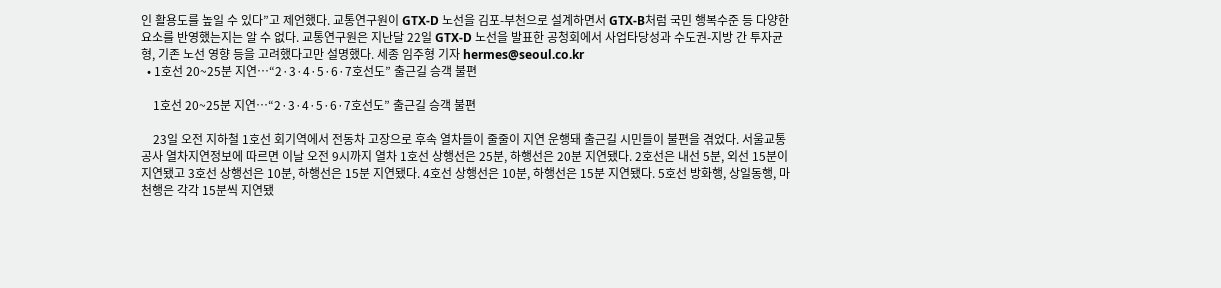인 활용도를 높일 수 있다”고 제언했다. 교통연구원이 GTX-D 노선을 김포-부천으로 설계하면서 GTX-B처럼 국민 행복수준 등 다양한 요소를 반영했는지는 알 수 없다. 교통연구원은 지난달 22일 GTX-D 노선을 발표한 공청회에서 사업타당성과 수도권-지방 간 투자균형, 기존 노선 영향 등을 고려했다고만 설명했다. 세종 임주형 기자 hermes@seoul.co.kr
  • 1호선 20~25분 지연…“2·3·4·5·6·7호선도” 출근길 승객 불편

    1호선 20~25분 지연…“2·3·4·5·6·7호선도” 출근길 승객 불편

    23일 오전 지하철 1호선 회기역에서 전동차 고장으로 후속 열차들이 줄줄이 지연 운행돼 출근길 시민들이 불편을 겪었다. 서울교통공사 열차지연정보에 따르면 이날 오전 9시까지 열차 1호선 상행선은 25분, 하행선은 20분 지연됐다. 2호선은 내선 5분, 외선 15분이 지연됐고 3호선 상행선은 10분, 하행선은 15분 지연됐다. 4호선 상행선은 10분, 하행선은 15분 지연됐다. 5호선 방화행, 상일동행, 마천행은 각각 15분씩 지연됐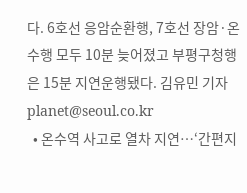다. 6호선 응암순환행, 7호선 장암·온수행 모두 10분 늦어졌고 부평구청행은 15분 지연운행됐다. 김유민 기자 planet@seoul.co.kr
  • 온수역 사고로 열차 지연…‘간편지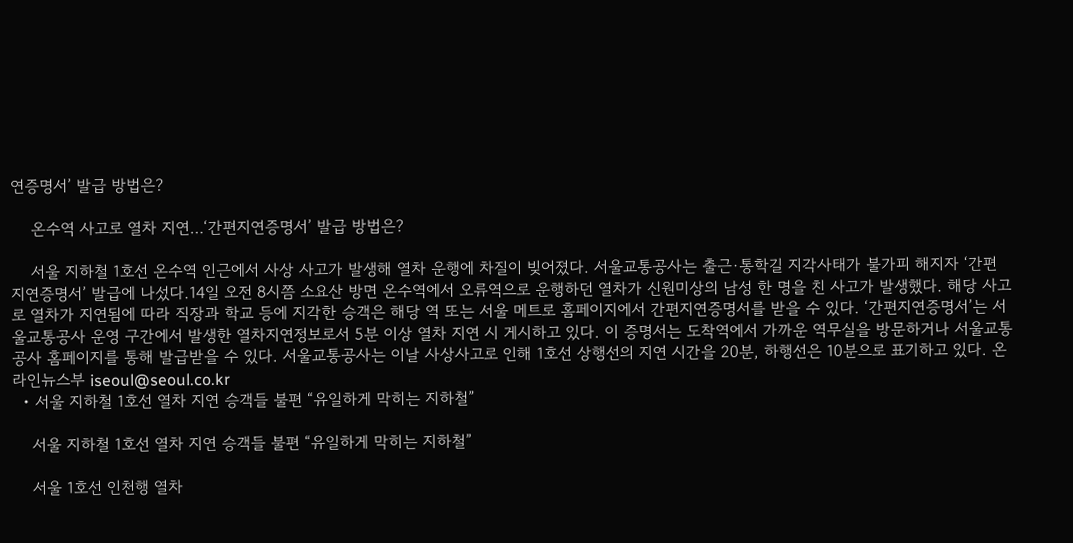연증명서’ 발급 방법은?

    온수역 사고로 열차 지연…‘간편지연증명서’ 발급 방법은?

    서울 지하철 1호선 온수역 인근에서 사상 사고가 발생해 열차 운행에 차질이 빚어졌다. 서울교통공사는 출근·통학길 지각사태가 불가피 해지자 ‘간편 지연증명서’ 발급에 나섰다.14일 오전 8시쯤 소요산 방면 온수역에서 오류역으로 운행하던 열차가 신원미상의 남성 한 명을 친 사고가 발생했다. 해당 사고로 열차가 지연됨에 따라 직장과 학교 등에 지각한 승객은 해당 역 또는 서울 메트로 홈페이지에서 간편지연증명서를 받을 수 있다. ‘간편지연증명서’는 서울교통공사 운영 구간에서 발생한 열차지연정보로서 5분 이상 열차 지연 시 게시하고 있다. 이 증명서는 도착역에서 가까운 역무실을 방문하거나 서울교통공사 홈페이지를 통해 발급받을 수 있다. 서울교통공사는 이날 사상사고로 인해 1호선 상행선의 지연 시간을 20분, 하행선은 10분으로 표기하고 있다. 온라인뉴스부 iseoul@seoul.co.kr
  • 서울 지하철 1호선 열차 지연 승객들 불편 “유일하게 막히는 지하철”

    서울 지하철 1호선 열차 지연 승객들 불편 “유일하게 막히는 지하철”

    서울 1호선 인천행 열차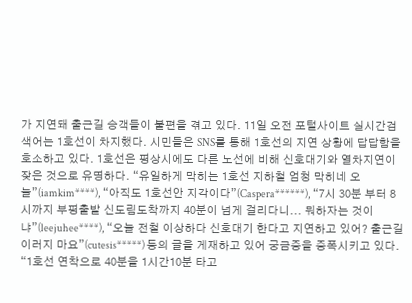가 지연돼 출근길 승객들이 불편을 겪고 있다. 11일 오전 포털사이트 실시간검색어는 1호선이 차지했다. 시민들은 SNS를 통해 1호선의 지연 상황에 답답함을 호소하고 있다. 1호선은 평상시에도 다른 노선에 비해 신호대기와 열차지연이 잦은 것으로 유명하다. “유일하게 막히는 1호선 지하철 엄청 막히네 오늘”(iamkim****), “아직도 1호선안 지각이다”(Caspera******), “7시 30분 부터 8시까지 부평출발 신도림도착까지 40분이 넘게 걸리다니... 뭐하자는 것이냐”(leejuhee****), “오늘 전철 이상하다 신호대기 한다고 지연하고 있어? 출근길 이러지 마요”(cutesis*****) 등의 글을 게재하고 있어 궁금증을 증폭시키고 있다. “1호선 연착으로 40분을 1시간10분 타고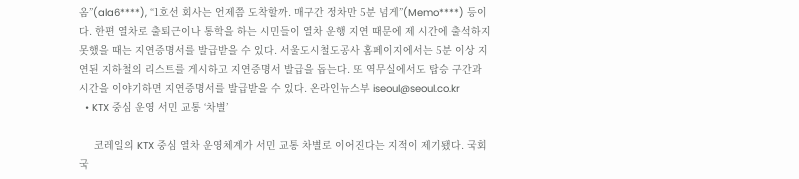옴”(ala6****), “1호선 회사는 언제쯤 도착할까. 매구간 정차만 5분 넘게”(Memo****) 등이다. 한편 열차로 출퇴근이나 통학을 하는 시민들이 열차 운행 지연 때문에 제 시간에 출석하지 못했을 때는 지연증명서를 발급받을 수 있다. 서울도시철도공사 홈페이지에서는 5분 이상 지연된 지하철의 리스트를 게시하고 지연증명서 발급을 돕는다. 또 역무실에서도 탑승 구간과 시간을 이야기하면 지연증명서를 발급받을 수 있다. 온라인뉴스부 iseoul@seoul.co.kr
  • KTX 중심 운영 서민 교통 ‘차별’

     코레일의 KTX 중심 열차 운영체계가 서민 교통 차별로 이어진다는 지적이 제기됐다. 국회 국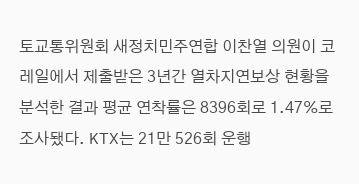토교통위원회 새정치민주연합 이찬열 의원이 코레일에서 제출받은 3년간 열차지연보상 현황을 분석한 결과 평균 연착률은 8396회로 1.47%로 조사됐다. KTX는 21만 526회 운행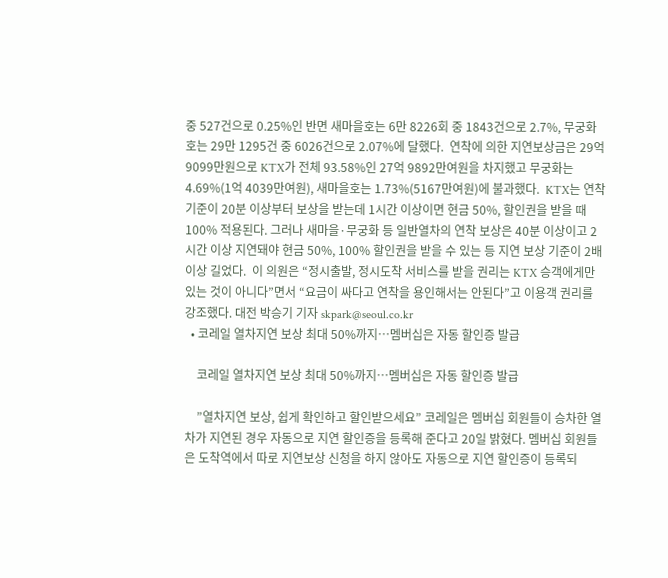중 527건으로 0.25%인 반면 새마을호는 6만 8226회 중 1843건으로 2.7%, 무궁화호는 29만 1295건 중 6026건으로 2.07%에 달했다.  연착에 의한 지연보상금은 29억 9099만원으로 KTX가 전체 93.58%인 27억 9892만여원을 차지했고 무궁화는 4.69%(1억 4039만여원), 새마을호는 1.73%(5167만여원)에 불과했다.  KTX는 연착 기준이 20분 이상부터 보상을 받는데 1시간 이상이면 현금 50%, 할인권을 받을 때 100% 적용된다. 그러나 새마을·무궁화 등 일반열차의 연착 보상은 40분 이상이고 2시간 이상 지연돼야 현금 50%, 100% 할인권을 받을 수 있는 등 지연 보상 기준이 2배 이상 길었다.  이 의원은 “정시출발, 정시도착 서비스를 받을 권리는 KTX 승객에게만 있는 것이 아니다”면서 “요금이 싸다고 연착을 용인해서는 안된다”고 이용객 권리를 강조했다. 대전 박승기 기자 skpark@seoul.co.kr
  • 코레일 열차지연 보상 최대 50%까지…멤버십은 자동 할인증 발급

    코레일 열차지연 보상 최대 50%까지…멤버십은 자동 할인증 발급

    ”열차지연 보상, 쉽게 확인하고 할인받으세요” 코레일은 멤버십 회원들이 승차한 열차가 지연된 경우 자동으로 지연 할인증을 등록해 준다고 20일 밝혔다. 멤버십 회원들은 도착역에서 따로 지연보상 신청을 하지 않아도 자동으로 지연 할인증이 등록되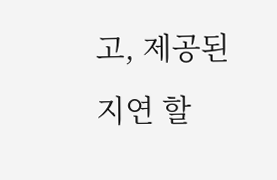고, 제공된 지연 할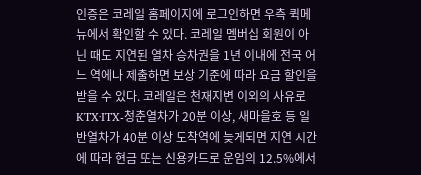인증은 코레일 홈페이지에 로그인하면 우측 퀵메뉴에서 확인할 수 있다. 코레일 멤버십 회원이 아닌 때도 지연된 열차 승차권을 1년 이내에 전국 어느 역에나 제출하면 보상 기준에 따라 요금 할인을 받을 수 있다. 코레일은 천재지변 이외의 사유로 KTX·ITX-청춘열차가 20분 이상, 새마을호 등 일반열차가 40분 이상 도착역에 늦게되면 지연 시간에 따라 현금 또는 신용카드로 운임의 12.5%에서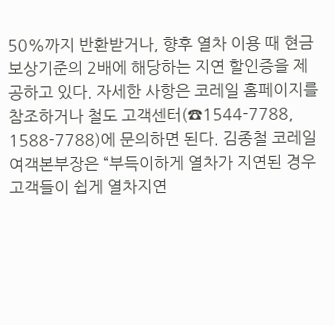50%까지 반환받거나, 향후 열차 이용 때 현금 보상기준의 2배에 해당하는 지연 할인증을 제공하고 있다. 자세한 사항은 코레일 홈페이지를 참조하거나 철도 고객센터(☎1544-7788, 1588-7788)에 문의하면 된다. 김종철 코레일 여객본부장은 “부득이하게 열차가 지연된 경우 고객들이 쉽게 열차지연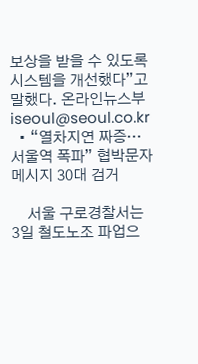보상을 받을 수 있도록 시스템을 개선했다”고 말했다. 온라인뉴스부 iseoul@seoul.co.kr
  • “열차지연 짜증… 서울역 폭파” 협박문자 메시지 30대 검거

    서울 구로경찰서는 3일 철도노조 파업으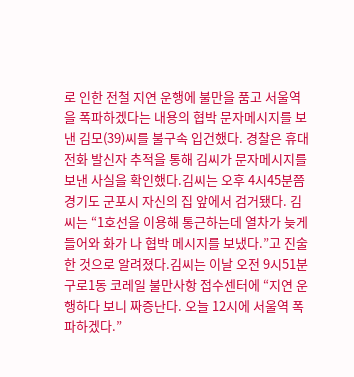로 인한 전철 지연 운행에 불만을 품고 서울역을 폭파하겠다는 내용의 협박 문자메시지를 보낸 김모(39)씨를 불구속 입건했다. 경찰은 휴대전화 발신자 추적을 통해 김씨가 문자메시지를 보낸 사실을 확인했다.김씨는 오후 4시45분쯤 경기도 군포시 자신의 집 앞에서 검거됐다. 김씨는 “1호선을 이용해 통근하는데 열차가 늦게 들어와 화가 나 협박 메시지를 보냈다.”고 진술한 것으로 알려졌다.김씨는 이날 오전 9시51분 구로1동 코레일 불만사항 접수센터에 “지연 운행하다 보니 짜증난다. 오늘 12시에 서울역 폭파하겠다.”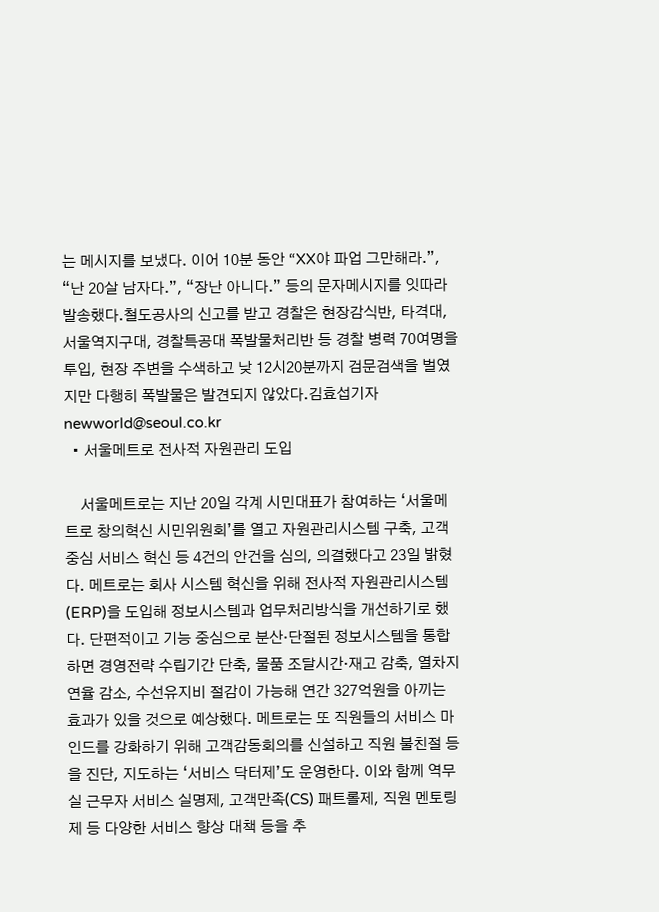는 메시지를 보냈다. 이어 10분 동안 “XX야 파업 그만해라.”, “난 20살 남자다.”, “장난 아니다.” 등의 문자메시지를 잇따라 발송했다.철도공사의 신고를 받고 경찰은 현장감식반, 타격대, 서울역지구대, 경찰특공대 폭발물처리반 등 경찰 병력 70여명을 투입, 현장 주변을 수색하고 낮 12시20분까지 검문검색을 벌였지만 다행히 폭발물은 발견되지 않았다.김효섭기자 newworld@seoul.co.kr
  • 서울메트로 전사적 자원관리 도입

    서울메트로는 지난 20일 각계 시민대표가 참여하는 ‘서울메트로 창의혁신 시민위원회’를 열고 자원관리시스템 구축, 고객중심 서비스 혁신 등 4건의 안건을 심의, 의결했다고 23일 밝혔다. 메트로는 회사 시스템 혁신을 위해 전사적 자원관리시스템(ERP)을 도입해 정보시스템과 업무처리방식을 개선하기로 했다. 단편적이고 기능 중심으로 분산·단절된 정보시스템을 통합하면 경영전략 수립기간 단축, 물품 조달시간·재고 감축, 열차지연율 감소, 수선유지비 절감이 가능해 연간 327억원을 아끼는 효과가 있을 것으로 예상했다. 메트로는 또 직원들의 서비스 마인드를 강화하기 위해 고객감동회의를 신설하고 직원 불친절 등을 진단, 지도하는 ‘서비스 닥터제’도 운영한다. 이와 함께 역무실 근무자 서비스 실명제, 고객만족(CS) 패트롤제, 직원 멘토링제 등 다양한 서비스 향상 대책 등을 추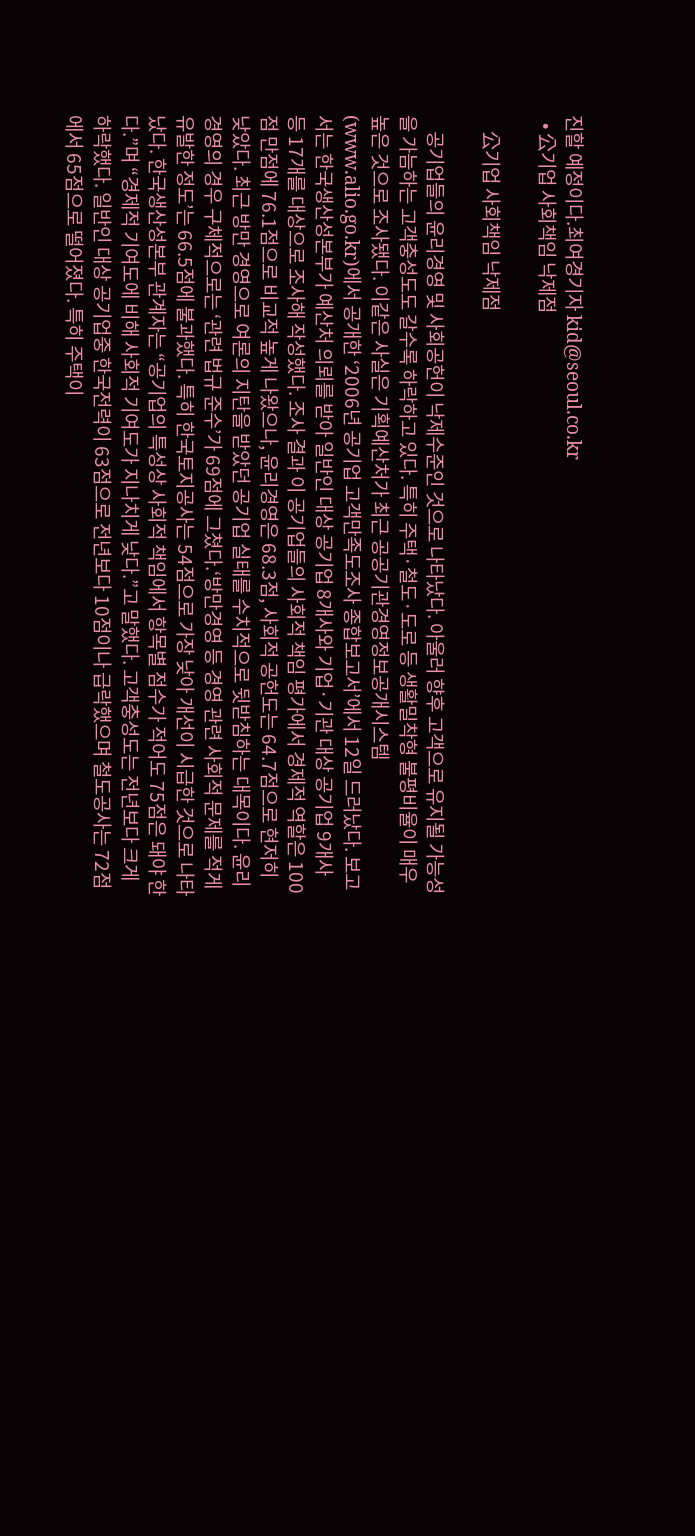진할 예정이다.최여경기자 kid@seoul.co.kr
  • 公기업 사회책임 낙제점

    公기업 사회책임 낙제점

    공기업들의 윤리경영 및 사회공헌이 낙제수준인 것으로 나타났다. 아울러 향후 고객으로 유지될 가능성을 가늠하는 고객충성도도 갈수록 하락하고 있다. 특히 주택·철도·도로 등 생활밀착형 불평비율이 매우 높은 것으로 조사됐다. 이같은 사실은 기획예산처가 최근 공공기관경영정보공개시스템(www.alio.go.kr)에서 공개한 ‘2006년 공기업 고객만족도조사 종합보고서’에서 12일 드러났다. 보고서는 한국생산성본부가 예산처 의뢰를 받아 일반인 대상 공기업 8개사와 기업·기관 대상 공기업 9개사 등 17개를 대상으로 조사해 작성했다. 조사 결과 이 공기업들의 사회적 책임 평가에서 경제적 역할은 100점 만점에 76.1점으로 비교적 높게 나왔으나, 윤리경영은 68.3점, 사회적 공헌도는 64.7점으로 현저히 낮았다. 최근 방만 경영으로 여론의 지탄을 받았던 공기업 실태를 수치적으로 뒷받침하는 대목이다. 윤리경영의 경우 구체적으로는 ‘관련 법규 준수’가 69점에 그쳤다.‘방만경영 등 경영 관련 사회적 문제를 적게 유발한 정도’는 66.5점에 불과했다. 특히 한국토지공사는 54점으로 가장 낮아 개선이 시급한 것으로 나타났다. 한국생산성본부 관계자는 “공기업의 특성상 사회적 책임에서 항목별 점수가 적어도 75점은 돼야 한다.”며 “경제적 기여도에 비해 사회적 기여도가 지나치게 낮다.”고 말했다. 고객충성도는 전년보다 크게 하락했다. 일반인 대상 공기업중 한국전력이 63점으로 전년보다 10점이나 급락했으며 철도공사는 72점에서 65점으로 떨어졌다. 특히 주택이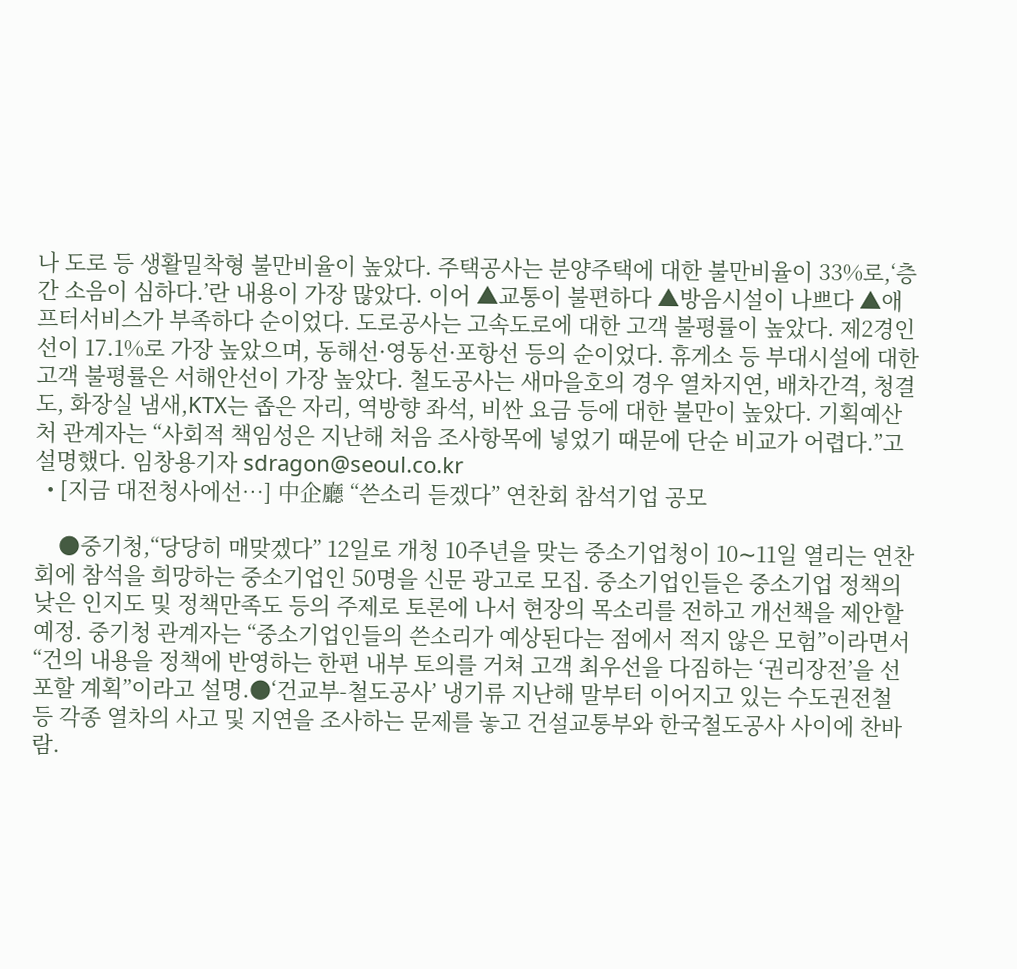나 도로 등 생활밀착형 불만비율이 높았다. 주택공사는 분양주택에 대한 불만비율이 33%로,‘층간 소음이 심하다.’란 내용이 가장 많았다. 이어 ▲교통이 불편하다 ▲방음시설이 나쁘다 ▲애프터서비스가 부족하다 순이었다. 도로공사는 고속도로에 대한 고객 불평률이 높았다. 제2경인선이 17.1%로 가장 높았으며, 동해선·영동선·포항선 등의 순이었다. 휴게소 등 부대시설에 대한 고객 불평률은 서해안선이 가장 높았다. 철도공사는 새마을호의 경우 열차지연, 배차간격, 청결도, 화장실 냄새,KTX는 좁은 자리, 역방향 좌석, 비싼 요금 등에 대한 불만이 높았다. 기획예산처 관계자는 “사회적 책임성은 지난해 처음 조사항목에 넣었기 때문에 단순 비교가 어렵다.”고 설명했다. 임창용기자 sdragon@seoul.co.kr
  • [지금 대전청사에선…] 中企廳 “쓴소리 듣겠다” 연찬회 참석기업 공모

    ●중기청,“당당히 매맞겠다” 12일로 개청 10주년을 맞는 중소기업청이 10∼11일 열리는 연찬회에 참석을 희망하는 중소기업인 50명을 신문 광고로 모집. 중소기업인들은 중소기업 정책의 낮은 인지도 및 정책만족도 등의 주제로 토론에 나서 현장의 목소리를 전하고 개선책을 제안할 예정. 중기청 관계자는 “중소기업인들의 쓴소리가 예상된다는 점에서 적지 않은 모험”이라면서 “건의 내용을 정책에 반영하는 한편 내부 토의를 거쳐 고객 최우선을 다짐하는 ‘권리장전’을 선포할 계획”이라고 설명.●‘건교부-철도공사’ 냉기류 지난해 말부터 이어지고 있는 수도권전철 등 각종 열차의 사고 및 지연을 조사하는 문제를 놓고 건설교통부와 한국철도공사 사이에 찬바람.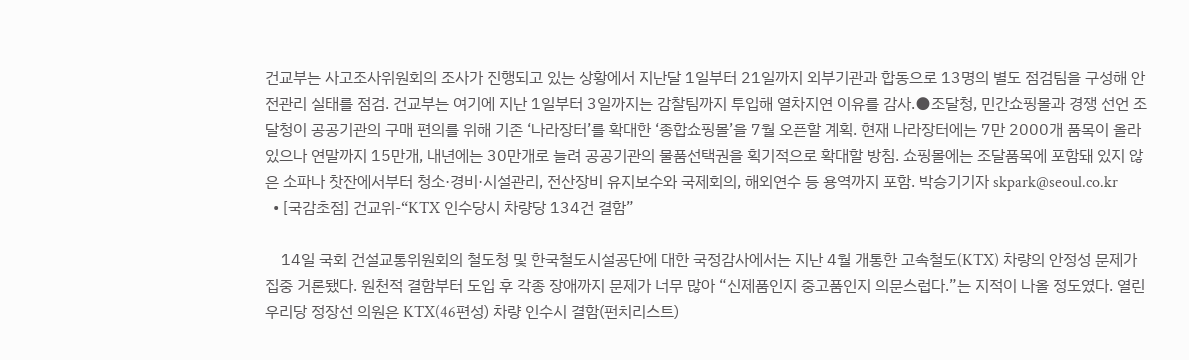건교부는 사고조사위원회의 조사가 진행되고 있는 상황에서 지난달 1일부터 21일까지 외부기관과 합동으로 13명의 별도 점검팀을 구성해 안전관리 실태를 점검. 건교부는 여기에 지난 1일부터 3일까지는 감찰팀까지 투입해 열차지연 이유를 감사.●조달청, 민간쇼핑몰과 경쟁 선언 조달청이 공공기관의 구매 편의를 위해 기존 ‘나라장터’를 확대한 ‘종합쇼핑몰’을 7월 오픈할 계획. 현재 나라장터에는 7만 2000개 품목이 올라 있으나 연말까지 15만개, 내년에는 30만개로 늘려 공공기관의 물품선택권을 획기적으로 확대할 방침. 쇼핑몰에는 조달품목에 포함돼 있지 않은 소파나 찻잔에서부터 청소·경비·시설관리, 전산장비 유지보수와 국제회의, 해외연수 등 용역까지 포함. 박승기기자 skpark@seoul.co.kr
  • [국감초점] 건교위-“KTX 인수당시 차량당 134건 결함”

    14일 국회 건설교통위원회의 철도청 및 한국철도시설공단에 대한 국정감사에서는 지난 4월 개통한 고속철도(KTX) 차량의 안정성 문제가 집중 거론됐다. 원천적 결함부터 도입 후 각종 장애까지 문제가 너무 많아 “신제품인지 중고품인지 의문스럽다.”는 지적이 나올 정도였다. 열린우리당 정장선 의원은 KTX(46편성) 차량 인수시 결함(펀치리스트)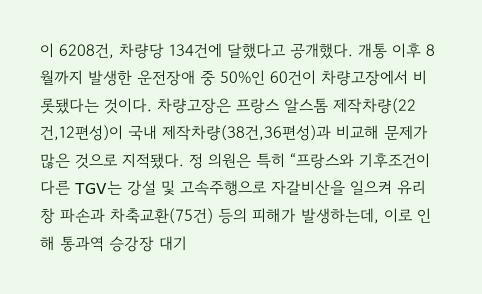이 6208건, 차량당 134건에 달했다고 공개했다. 개통 이후 8월까지 발생한 운전장애 중 50%인 60건이 차량고장에서 비롯됐다는 것이다. 차량고장은 프랑스 알스톰 제작차량(22건,12편성)이 국내 제작차량(38건,36편성)과 비교해 문제가 많은 것으로 지적됐다. 정 의원은 특히 “프랑스와 기후조건이 다른 TGV는 강설 및 고속주행으로 자갈비산을 일으켜 유리창 파손과 차축교환(75건) 등의 피해가 발생하는데, 이로 인해 통과역 승강장 대기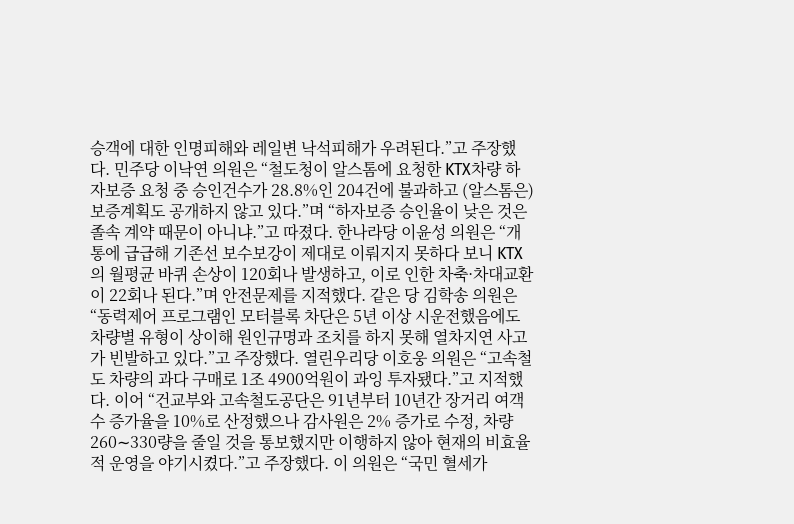승객에 대한 인명피해와 레일변 낙석피해가 우려된다.”고 주장했다. 민주당 이낙연 의원은 “철도청이 알스톰에 요청한 KTX차량 하자보증 요청 중 승인건수가 28.8%인 204건에 불과하고 (알스톰은)보증계획도 공개하지 않고 있다.”며 “하자보증 승인율이 낮은 것은 졸속 계약 때문이 아니냐.”고 따졌다. 한나라당 이윤성 의원은 “개통에 급급해 기존선 보수보강이 제대로 이뤄지지 못하다 보니 KTX의 월평균 바퀴 손상이 120회나 발생하고, 이로 인한 차축·차대교환이 22회나 된다.”며 안전문제를 지적했다. 같은 당 김학송 의원은 “동력제어 프로그램인 모터블록 차단은 5년 이상 시운전했음에도 차량별 유형이 상이해 원인규명과 조치를 하지 못해 열차지연 사고가 빈발하고 있다.”고 주장했다. 열린우리당 이호웅 의원은 “고속철도 차량의 과다 구매로 1조 4900억원이 과잉 투자됐다.”고 지적했다. 이어 “건교부와 고속철도공단은 91년부터 10년간 장거리 여객수 증가율을 10%로 산정했으나 감사원은 2% 증가로 수정, 차량 260∼330량을 줄일 것을 통보했지만 이행하지 않아 현재의 비효율적 운영을 야기시켰다.”고 주장했다. 이 의원은 “국민 혈세가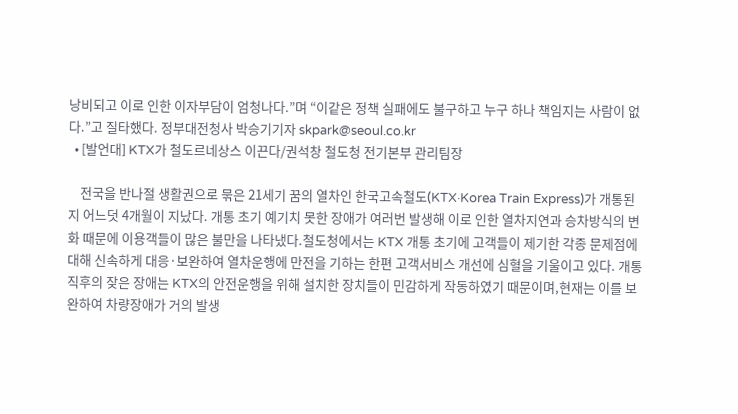낭비되고 이로 인한 이자부담이 엄청나다.”며 “이같은 정책 실패에도 불구하고 누구 하나 책임지는 사람이 없다.”고 질타했다. 정부대전청사 박승기기자 skpark@seoul.co.kr
  • [발언대] KTX가 철도르네상스 이끈다/권석창 철도청 전기본부 관리팀장

    전국을 반나절 생활권으로 묶은 21세기 꿈의 열차인 한국고속철도(KTX·Korea Train Express)가 개통된 지 어느덧 4개월이 지났다. 개통 초기 예기치 못한 장애가 여러번 발생해 이로 인한 열차지연과 승차방식의 변화 때문에 이용객들이 많은 불만을 나타냈다.철도청에서는 KTX 개통 초기에 고객들이 제기한 각종 문제점에 대해 신속하게 대응·보완하여 열차운행에 만전을 기하는 한편 고객서비스 개선에 심혈을 기울이고 있다. 개통 직후의 잦은 장애는 KTX의 안전운행을 위해 설치한 장치들이 민감하게 작동하였기 때문이며,현재는 이를 보완하여 차량장애가 거의 발생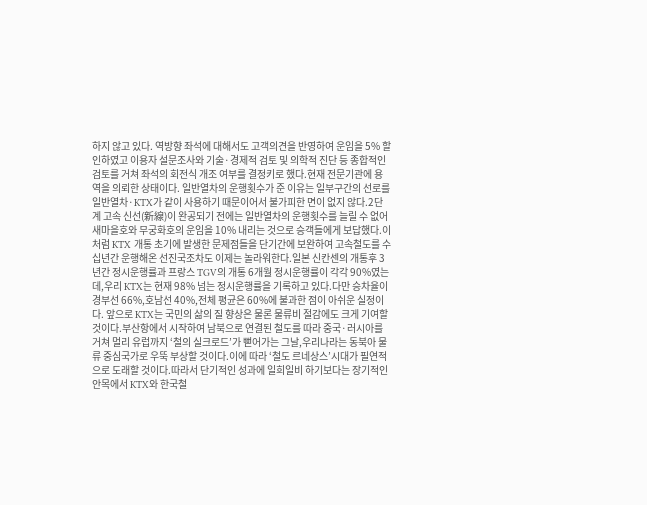하지 않고 있다. 역방향 좌석에 대해서도 고객의견을 반영하여 운임을 5% 할인하였고 이용자 설문조사와 기술·경제적 검토 및 의학적 진단 등 종합적인 검토를 거쳐 좌석의 회전식 개조 여부를 결정키로 했다.현재 전문기관에 용역을 의뢰한 상태이다. 일반열차의 운행횟수가 준 이유는 일부구간의 선로를 일반열차·KTX가 같이 사용하기 때문이어서 불가피한 면이 없지 않다.2단계 고속 신선(新線)이 완공되기 전에는 일반열차의 운행횟수를 늘릴 수 없어 새마을호와 무궁화호의 운임을 10% 내리는 것으로 승객들에게 보답했다.이처럼 KTX 개통 초기에 발생한 문제점들을 단기간에 보완하여 고속철도를 수십년간 운행해온 선진국조차도 이제는 놀라워한다.일본 신칸센의 개통후 3년간 정시운행률과 프랑스 TGV의 개통 6개월 정시운행률이 각각 90%였는데,우리 KTX는 현재 98% 넘는 정시운행률을 기록하고 있다.다만 승차율이 경부선 66%,호남선 40%,전체 평균은 60%에 불과한 점이 아쉬운 실정이다. 앞으로 KTX는 국민의 삶의 질 향상은 물론 물류비 절감에도 크게 기여할 것이다.부산항에서 시작하여 남북으로 연결된 철도를 따라 중국·러시아를 거쳐 멀리 유럽까지 ‘철의 실크로드’가 뻗어가는 그날,우리나라는 동북아 물류 중심국가로 우뚝 부상할 것이다.이에 따라 ‘철도 르네상스’시대가 필연적으로 도래할 것이다.따라서 단기적인 성과에 일희일비 하기보다는 장기적인 안목에서 KTX와 한국철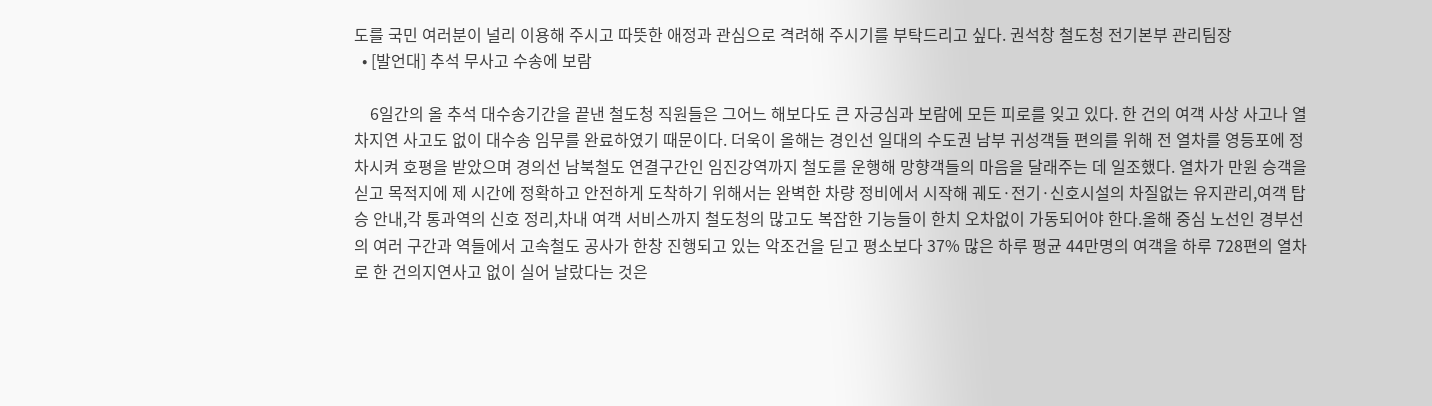도를 국민 여러분이 널리 이용해 주시고 따뜻한 애정과 관심으로 격려해 주시기를 부탁드리고 싶다. 권석창 철도청 전기본부 관리팀장
  • [발언대] 추석 무사고 수송에 보람

    6일간의 올 추석 대수송기간을 끝낸 철도청 직원들은 그어느 해보다도 큰 자긍심과 보람에 모든 피로를 잊고 있다. 한 건의 여객 사상 사고나 열차지연 사고도 없이 대수송 임무를 완료하였기 때문이다. 더욱이 올해는 경인선 일대의 수도권 남부 귀성객들 편의를 위해 전 열차를 영등포에 정차시켜 호평을 받았으며 경의선 남북철도 연결구간인 임진강역까지 철도를 운행해 망향객들의 마음을 달래주는 데 일조했다. 열차가 만원 승객을 싣고 목적지에 제 시간에 정확하고 안전하게 도착하기 위해서는 완벽한 차량 정비에서 시작해 궤도·전기·신호시설의 차질없는 유지관리,여객 탑승 안내,각 통과역의 신호 정리,차내 여객 서비스까지 철도청의 많고도 복잡한 기능들이 한치 오차없이 가동되어야 한다.올해 중심 노선인 경부선의 여러 구간과 역들에서 고속철도 공사가 한창 진행되고 있는 악조건을 딛고 평소보다 37% 많은 하루 평균 44만명의 여객을 하루 728편의 열차로 한 건의지연사고 없이 실어 날랐다는 것은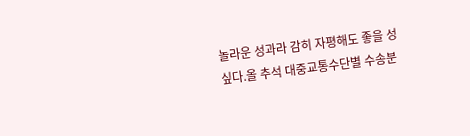놀라운 성과라 감히 자평해도 좋을 성싶다.올 추석 대중교통수단별 수송분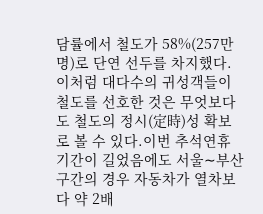담률에서 철도가 58%(257만명)로 단연 선두를 차지했다.이처럼 대다수의 귀성객들이철도를 선호한 것은 무엇보다도 철도의 정시(定時)성 확보로 볼 수 있다.이번 추석연휴기간이 길었음에도 서울∼부산 구간의 경우 자동차가 열차보다 약 2배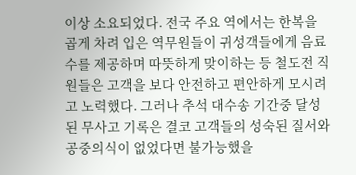이상 소요되었다. 전국 주요 역에서는 한복을 곱게 차려 입은 역무원들이 귀성객들에게 음료수를 제공하며 따뜻하게 맞이하는 등 철도전 직원들은 고객을 보다 안전하고 편안하게 모시려고 노력했다. 그러나 추석 대수송 기간중 달성된 무사고 기록은 결코 고객들의 성숙된 질서와 공중의식이 없었다면 불가능했을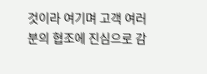것이라 여기며 고객 여러분의 협조에 진심으로 감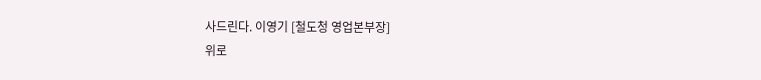사드린다. 이영기 [철도청 영업본부장]
위로